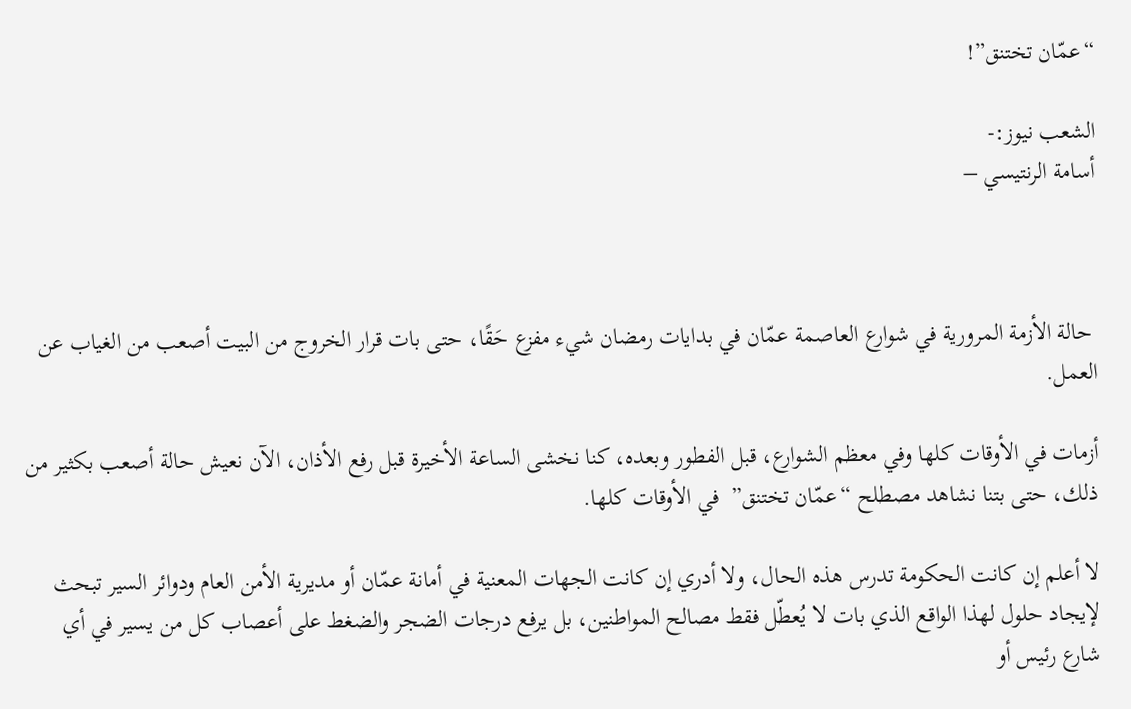“عمّان تختنق”!

الشعب نيوز:-
أسامة الرنتيسي –



 حالة الأزمة المرورية في شوارع العاصمة عمّان في بدايات رمضان شيء مفزع حَقًا، حتى بات قرار الخروج من البيت أصعب من الغياب عن العمل.

أزمات في الأوقات كلها وفي معظم الشوارع، قبل الفطور وبعده، كنا نخشى الساعة الأخيرة قبل رفع الأذان، الآن نعيش حالة أصعب بكثير من ذلك، حتى بتنا نشاهد مصطلح “عمّان تختنق”  في الأوقات كلها.

لا أعلم إن كانت الحكومة تدرس هذه الحال، ولا أدري إن كانت الجهات المعنية في أمانة عمّان أو مديرية الأمن العام ودوائر السير تبحث  لإيجاد حلول لهذا الواقع الذي بات لا يُعطّل فقط مصالح المواطنين، بل يرفع درجات الضجر والضغط على أعصاب كل من يسير في أي شارع رئيس أو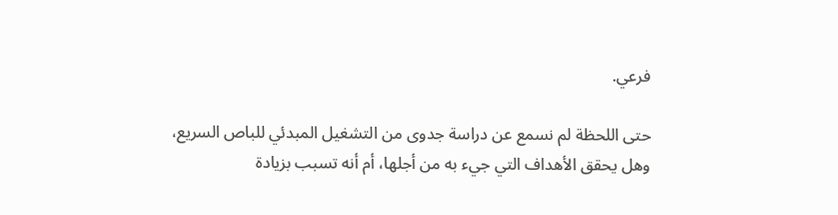فرعي.

حتى اللحظة لم نسمع عن دراسة جدوى من التشغيل المبدئي للباص السريع، وهل يحقق الأهداف التي جيء به من أجلها، أم أنه تسبب بزيادة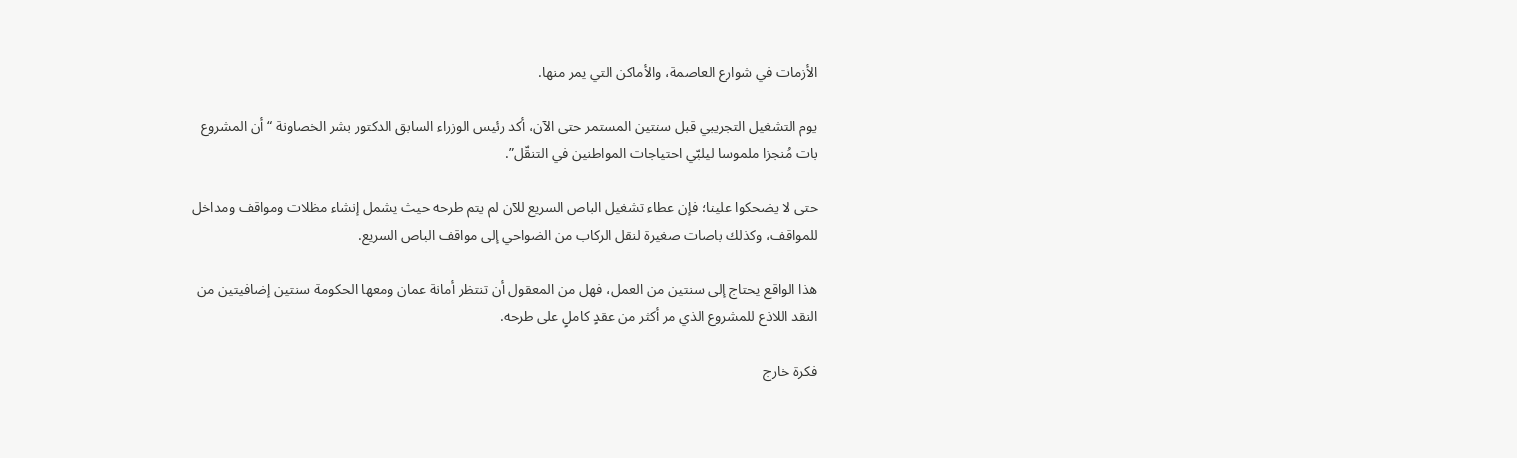الأزمات في شوارع العاصمة، والأماكن التي يمر منها.

يوم التشغيل التجريبي قبل سنتين المستمر حتى الآن، أكد رئيس الوزراء السابق الدكتور بشر الخصاونة “أن المشروع بات مُنجزا ملموسا ليلبّي احتياجات المواطنين في التنقّل”.

حتى لا يضحكوا علينا؛ فإن عطاء تشغيل الباص السريع للآن لم يتم طرحه حيث يشمل إنشاء مظلات ومواقف ومداخل للمواقف، وكذلك باصات صغيرة لنقل الركاب من الضواحي إلى مواقف الباص السريع.

هذا الواقع يحتاج إلى سنتين من العمل، فهل من المعقول أن تنتظر أمانة عمان ومعها الحكومة سنتين إضافيتين من النقد اللاذع للمشروع الذي مر أكثر من عقدٍ كاملٍ على طرحه.

فكرة خارج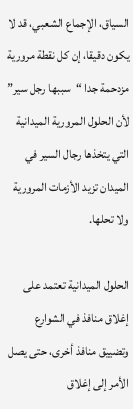السياق، الإجماع الشعبي، قد لا يكون دقيقا، إن كل نقطة مرورية مزدحمة جدا “سببها رجل سير” لأن الحلول المرورية الميدانية التي يتخذها رجال السير في الميدان تزيد الأزمات المرورية ولا تحلها.

الحلول الميدانية تعتمد على إغلاق منافذ في الشوارع وتضييق منافذ أخرى، حتى يصل الأمر إلى إغلاق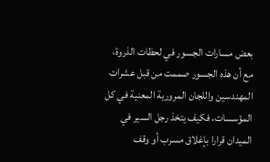بعض مسارات الجسور في لحظات الذروة، مع أن هذه الجسور صممت من قبل عشرات المهندسين واللجان المرورية المعنية في كل المؤسسات، فكيف يتخذ رجل السير في الميدان قرارا بإغلاق مسرب أو وقف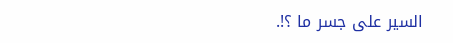السير على جسر ما ؟!.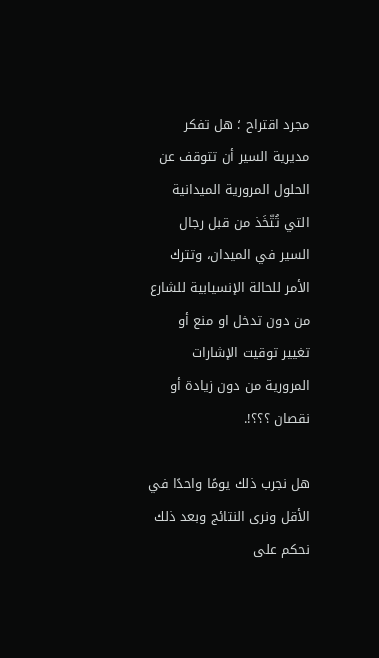مجرد اقتراح ؛ هل تفكر مديرية السير أن تتوقف عن الحلول المرورية الميدانية التي تُتّخَذ من قبل رجال السير في الميدان، وتترك الأمر للحالة الإنسيابية للشارع من دون تدخل او منع أو تغيير توقيت الإشارات المرورية من دون زيادة أو نقصان ؟؟؟!.

هل نجرب ذلك يومًا واحدًا في الأقل ونرى النتائج وبعد ذلك نحكم على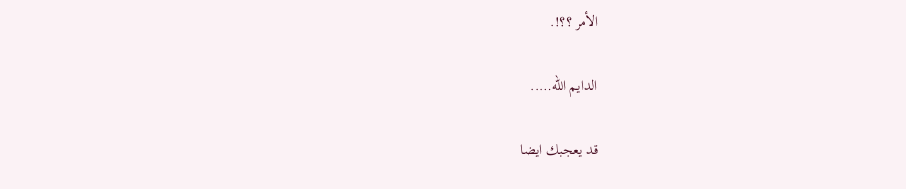الأمر ؟؟!.

الدايم الله…..

قد يعجبك ايضا